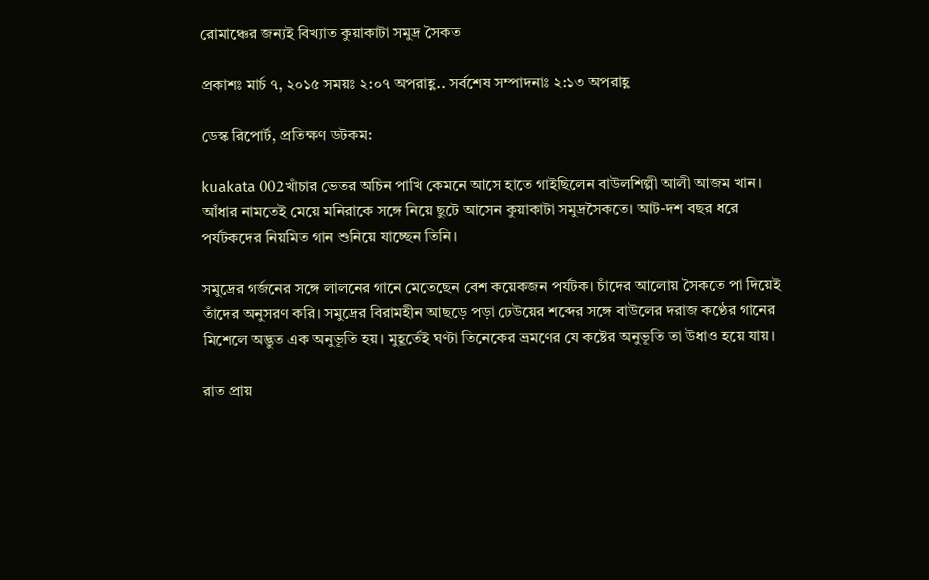রোমাঞ্চের জন্যই বিখ্যাত কুয়াকাটা সমুদ্র সৈকত

প্রকাশঃ মার্চ ৭, ২০১৫ সময়ঃ ২:০৭ অপরাহ্ণ.. সর্বশেষ সম্পাদনাঃ ২:১৩ অপরাহ্ণ

ডেস্ক রিপোর্ট, প্রতিক্ষণ ডটকম:

kuakata 002খাঁচার ভেতর অচিন পাখি কেমনে আসে হাতে গাইছিলেন বাউলশিল্পী আলী আজম খান। আঁধার নামতেই মেয়ে মনিরাকে সঙ্গে নিয়ে ছুটে আসেন কুয়াকাটা সমুদ্রসৈকতে। আট-দশ বছর ধরে পর্যটকদের নিয়মিত গান শুনিয়ে যাচ্ছেন তিনি।

সমুদ্রের গর্জনের সঙ্গে লালনের গানে মেতেছেন বেশ কয়েকজন পর্যটক। চাঁদের আলোয় সৈকতে পা দিয়েই তাঁদের অনুসরণ করি। সমুদ্রের বিরামহীন আছড়ে পড়া ঢেউয়ের শব্দের সঙ্গে বাউলের দরাজ কণ্ঠের গানের মিশেলে অদ্ভুত এক অনুভূতি হয়। মুহূর্তেই ঘণ্টা তিনেকের ভ্রমণের যে কষ্টের অনুভূতি তা উধাও হয়ে যায়।

রাত প্রায়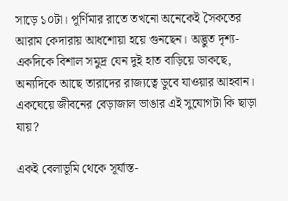সাড়ে ১০টা। পূর্ণিমার রাতে তখনো অনেকেই সৈকতের আরাম কেদারায় আধশোয়া হয়ে গুনছেন। অদ্ভুত দৃশ্য-একদিকে বিশাল সমুদ্র যেন দুই হাত বাড়িয়ে ডাকছে, অন্যদিকে আছে তারাদের রাজ্যত্বে ডুবে যাওয়ার আহবান। একঘেয়ে জীবনের বেড়াজাল ভাঙার এই সুযোগটা কি ছাড়া যায়?

একই বেলাভূমি থেকে সূর্যাস্ত-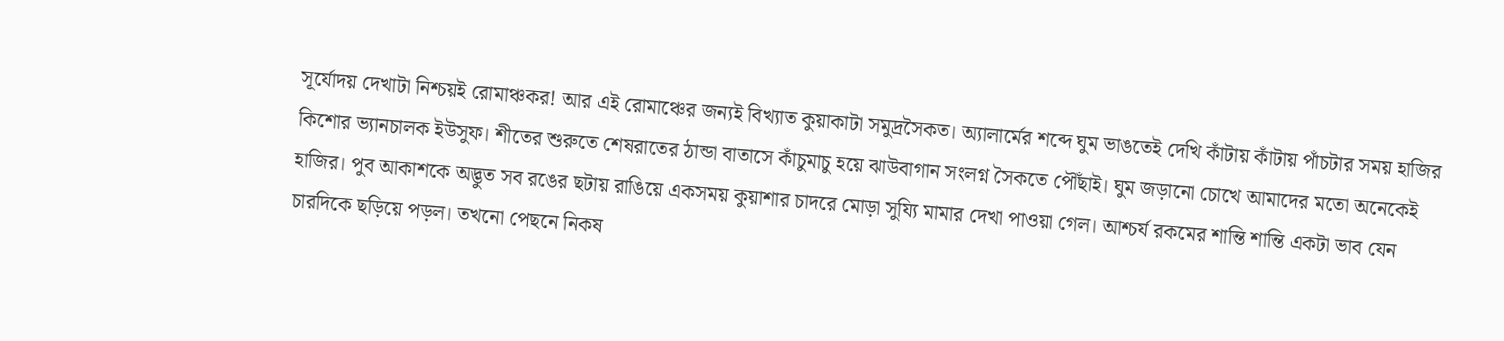সূর্যোদয় দেখাটা নিশ্চয়ই রোমাঞ্চকর! আর এই রোমাঞ্চের জন্যই বিখ্যাত কুয়াকাটা সমুদ্রসৈকত। অ্যালার্মের শব্দে ঘুম ভাঙতেই দেখি কাঁটায় কাঁটায় পাঁচটার সময় হাজির কিশোর ভ্যানচালক ইউসুফ। শীতের শুরুতে শেষরাতের ঠান্ডা বাতাসে কাঁচুমাচু হয়ে ঝাউবাগান সংলগ্ন সৈকতে পৌঁছাই। ঘুম জড়ানো চোখে আমাদের মতো অনেকেই হাজির। পুব আকাশকে অদ্ভুত সব রঙের ছটায় রাঙিয়ে একসময় কুয়াশার চাদরে মোড়া সুয্যি মামার দেখা পাওয়া গেল। আশ্চর্য রকমের শান্তি শান্তি একটা ভাব যেন চারদিকে ছড়িয়ে পড়ল। তখনো পেছনে নিকষ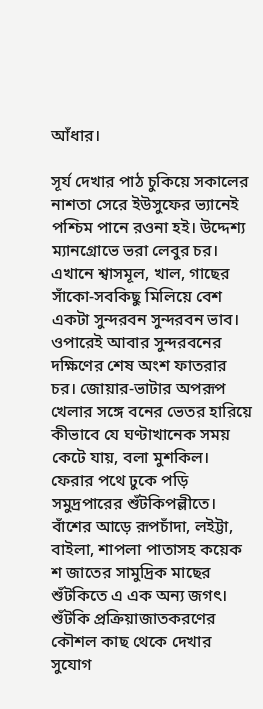আঁধার।

সূর্য দেখার পাঠ চুকিয়ে সকালের নাশতা সেরে ইউসুফের ভ্যানেই পশ্চিম পানে রওনা হই। উদ্দেশ্য ম্যানগ্রোভে ভরা লেবুর চর। এখানে শ্বাসমূল, খাল, গাছের সাঁকো-সবকিছু মিলিয়ে বেশ একটা সুন্দরবন সুন্দরবন ভাব। ওপারেই আবার সুন্দরবনের দক্ষিণের শেষ অংশ ফাতরার চর। জোয়ার-ভাটার অপরূপ খেলার সঙ্গে বনের ভেতর হারিয়ে কীভাবে যে ঘণ্টাখানেক সময় কেটে যায়, বলা মুশকিল। ফেরার পথে ঢুকে পড়ি সমুদ্রপারের শুঁটকিপল্লীতে। বাঁশের আড়ে রূপচাঁদা, লইট্টা, বাইলা, শাপলা পাতাসহ কয়েক শ জাতের সামুদ্রিক মাছের শুঁটকিতে এ এক অন্য জগৎ। শুঁটকি প্রক্রিয়াজাতকরণের কৌশল কাছ থেকে দেখার সুযোগ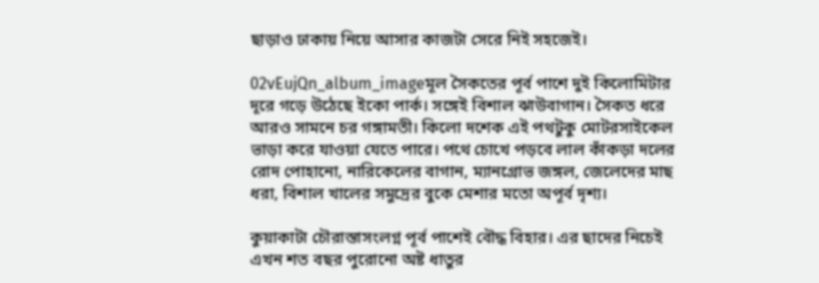ছাড়াও ঢাকায় নিয়ে আসার কাজটা সেরে নিই সহজেই।

02vEujQn_album_imageমূল সৈকতের পূর্ব পাশে দুই কিলোমিটার দূরে গড়ে উঠেছে ইকো পার্ক। সঙ্গেই বিশাল ঝাউবাগান। সৈকত ধরে আরও সামনে চর গঙ্গামতী। কিলো দশেক এই পথটুকু মোটরসাইকেল ভাড়া করে যাওয়া যেতে পারে। পথে চোখে পড়বে লাল কাঁকড়া দলের রোদ পোহানো, নারিকেলের বাগান, ম্যানগ্রোভ জঙ্গল, জেলেদের মাছ ধরা, বিশাল খালের সমুদ্রের বুকে মেশার মতো অপূর্ব দৃশ্য।

কুয়াকাটা চৌরাস্তাসংলগ্ন পূর্ব পাশেই বৌদ্ধ বিহার। এর ছাদের নিচেই এখন শত বছর পুরোনো অষ্ট ধাতুর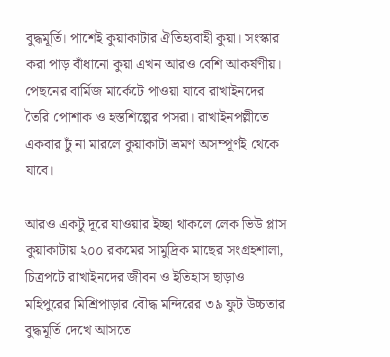বুদ্ধমূর্তি। পাশেই কুয়াকাটার ঐতিহ্যবাহী কুয়া। সংস্কার করা পাড় বাঁধানো কুয়া এখন আরও বেশি আকর্ষণীয়। পেছনের বার্মিজ মার্কেটে পাওয়া যাবে রাখাইনদের তৈরি পোশাক ও হস্তশিল্পের পসরা। রাখাইনপল্লীতে একবার ঢুঁ না মারলে কুয়াকাটা ভ্রমণ অসম্পূর্ণই থেকে যাবে।

আরও একটু দূরে যাওয়ার ইচ্ছা থাকলে লেক ভিউ প্লাস কুয়াকাটায় ২০০ রকমের সামুদ্রিক মাছের সংগ্রহশালা, চিত্রপটে রাখাইনদের জীবন ও ইতিহাস ছাড়াও মহিপুরের মিশ্রিপাড়ার বৌদ্ধ মন্দিরের ৩৯ ফুট উচ্চতার বুদ্ধমূর্তি দেখে আসতে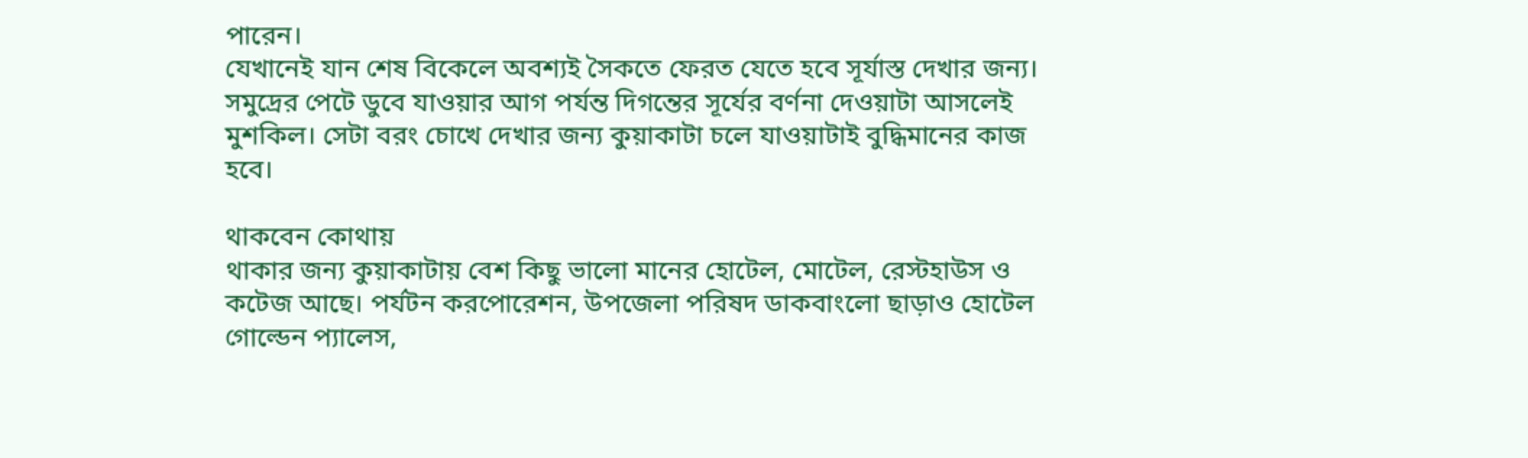পারেন।
যেখানেই যান শেষ বিকেলে অবশ্যই সৈকতে ফেরত যেতে হবে সূর্যাস্ত দেখার জন্য। সমুদ্রের পেটে ডুবে যাওয়ার আগ পর্যন্ত দিগন্তের সূর্যের বর্ণনা দেওয়াটা আসলেই মুশকিল। সেটা বরং চোখে দেখার জন্য কুয়াকাটা চলে যাওয়াটাই বুদ্ধিমানের কাজ হবে।

থাকবেন কোথায়
থাকার জন্য কুয়াকাটায় বেশ কিছু ভালো মানের হোটেল, মোটেল, রেস্টহাউস ও কটেজ আছে। পর্যটন করপোরেশন, উপজেলা পরিষদ ডাকবাংলো ছাড়াও হোটেল গোল্ডেন প্যালেস,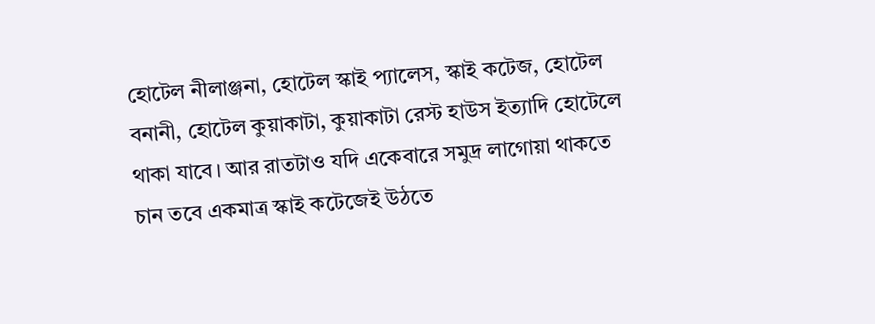হোটেল নীলাঞ্জনা, হোটেল স্কাই প্যালেস, স্কাই কটেজ, হোটেল বনানী, হোটেল কুয়াকাটা, কুয়াকাটা রেস্ট হাউস ইত্যাদি হোটেলে থাকা যাবে। আর রাতটাও যদি একেবারে সমুদ্র লাগোয়া থাকতে চান তবে একমাত্র স্কাই কটেজেই উঠতে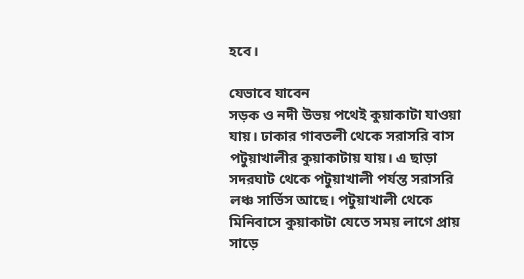হবে।

যেভাবে যাবেন
সড়ক ও নদী উভয় পথেই কুয়াকাটা যাওয়া যায়। ঢাকার গাবতলী থেকে সরাসরি বাস পটুয়াখালীর কুয়াকাটায় যায়। এ ছাড়া সদরঘাট থেকে পটুয়াখালী পর্যন্ত সরাসরি লঞ্চ সার্ভিস আছে। পটুয়াখালী থেকে মিনিবাসে কুয়াকাটা যেতে সময় লাগে প্রায় সাড়ে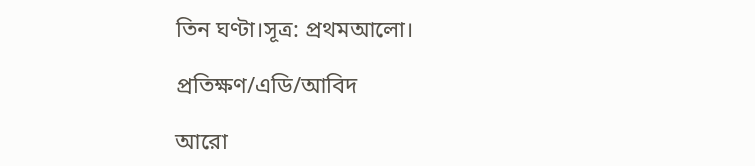তিন ঘণ্টা।সূত্র: প্রথমআলো।

প্রতিক্ষণ/এডি/আবিদ

আরো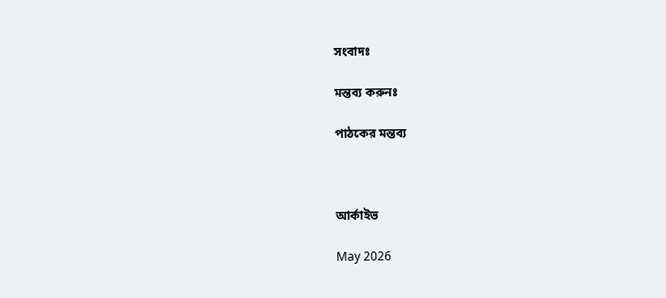সংবাদঃ

মন্তব্য করুনঃ

পাঠকের মন্তব্য



আর্কাইভ

May 2026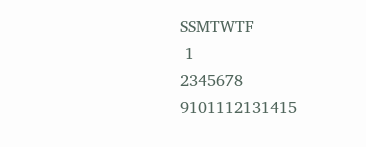SSMTWTF
 1
2345678
9101112131415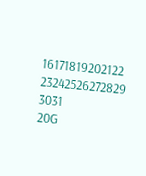16171819202122
23242526272829
3031
20G